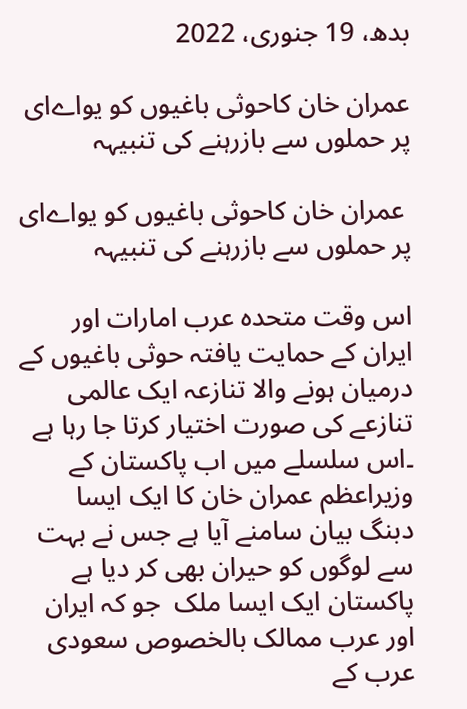بدھ، 19 جنوری، 2022

عمران خان کاحوثی باغیوں کو یواےای پر حملوں سے بازرہنے کی تنبیہہ

 عمران خان کاحوثی باغیوں کو یواےای پر حملوں سے بازرہنے کی تنبیہہ

اس وقت متحدہ عرب امارات اور ایران کے حمایت یافتہ حوثی باغیوں کے درمیان ہونے والا تنازعہ ایک عالمی تنازعے کی صورت اختیار کرتا جا رہا ہے ۔اس سلسلے میں اب پاکستان کے وزیراعظم عمران خان کا ایک ایسا دبنگ بیان سامنے آیا ہے جس نے بہت سے لوگوں کو حیران بھی کر دیا ہے پاکستان ایک ایسا ملک  جو کہ ایران اور عرب ممالک بالخصوص سعودی عرب کے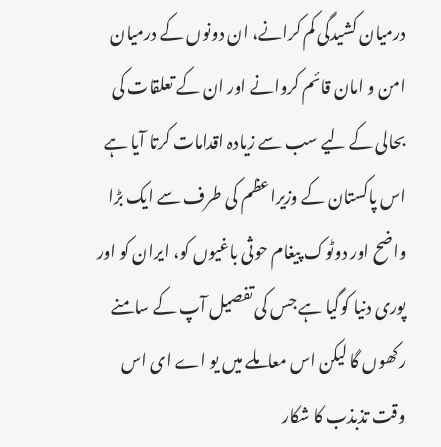درمیان کشیدگی کم کرانے، ان دونوں کے درمیان امن و امان قائم کروانے اور ان کے تعلقات کی بحالی کے لیے سب سے زیادہ اقدامات کرتا آیا ہے اس پاکستان کے وزیراعظم کی طرف سے ایک بڑا واضح اور دوٹوک پیغام حوثی باغیوں کو، ایران کو اور پوری دنیا کوگیا ہے جس کی تفصیل آپ کے سامنے رکھوں گا لیکن اس معاملے میں یو اے ای اس وقت تذبذب کا شکار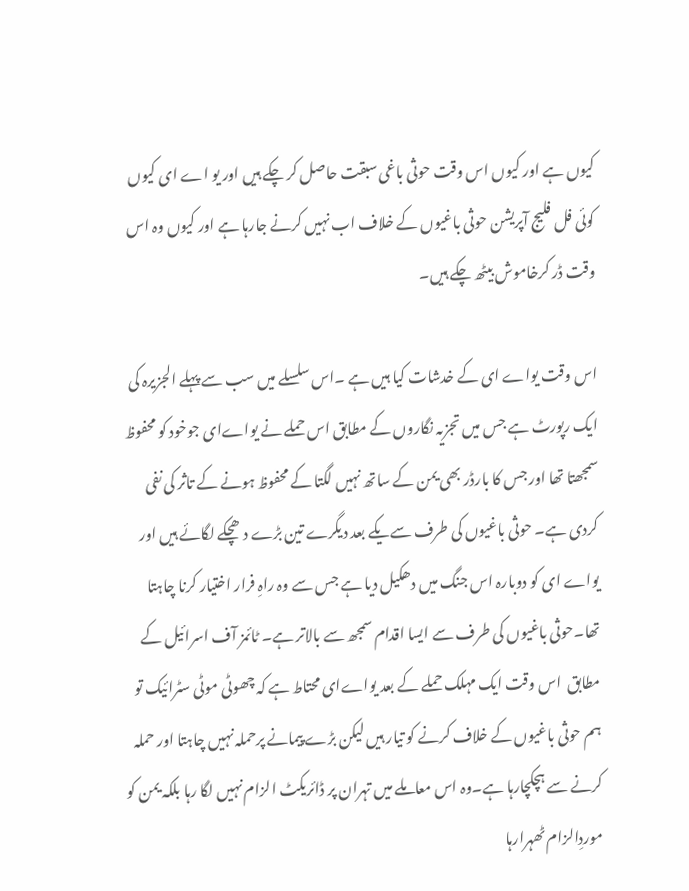کیوں ہے اور کیوں اس وقت حوثی باغی سبقت حاصل کر چکے ہیں اور یو اے ای کیوں کوئی فل فلیج آپریشن حوثی باغیوں کے خلاف اب نہیں کرنے جارہا ہے اور کیوں وہ اس وقت ڈر کرخاموش بیٹھ چکے ہیں۔

اس وقت یواے ای کے خدشات کیا ہیں ہے ۔اس سلسلے میں سب سے پہلے الجزیرہ کی ایک رپورٹ ہے جس میں تجزیہ نگاروں کے مطابق اس حملے نے یواےای جوخود کو محفوظ سمجھتا تھا اور جس کا بارڈر بھی یمن کے ساتھ نہیں لگتا کے محفوظ ہونے کے تاثر کی نفی کردی ہے۔ حوثی باغیوں کی طرف سےیکے بعد دیگرے تین بڑے دھچکے لگائے ہیں اور یواے ای کو دوبارہ اس جنگ میں دھکیل دیا ہے جس سے وہ راہِ فرار اختیار کرنا چاہتا تھا۔حوثی باغیوں کی طرف سے ایسا اقدام سمجھ سے بالاتر ہے۔ ٹائمز آف اسرائیل کے مطابق  اس وقت ایک مہلک حملے کے بعد یواےای محتاط ہے کہ چھوٹی موٹی سٹرائیک تو ہم حوثی باغیوں کے خلاف کرنے کو تیار ہیں لیکن بڑے پیمانے پرحملہ نہیں چاہتا اور حملہ کرنے سے ہچکچارہا ہے۔وہ اس معاملے میں تہران پر ڈائریکٹ الزام نہیں لگا رہا بلکہ یمن کو موردِالزام ٹھہرارہا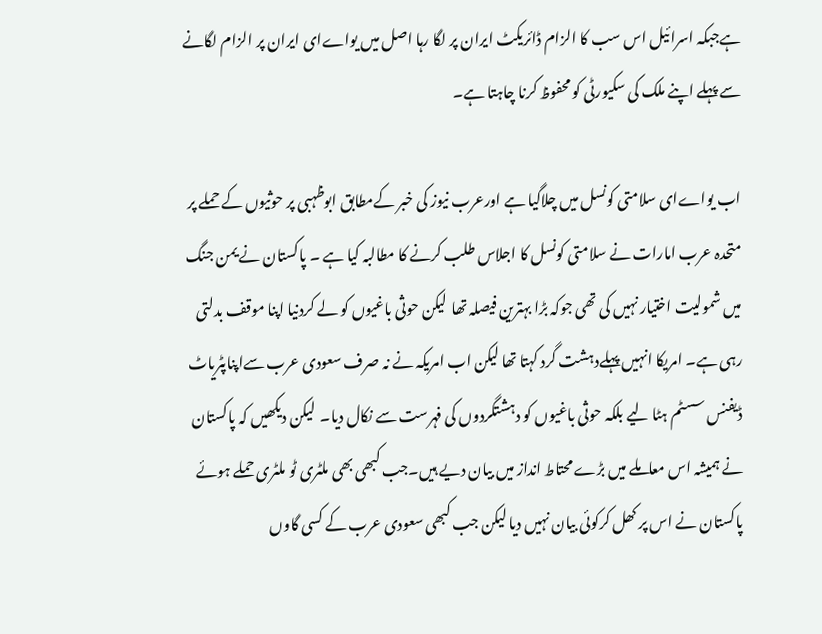ہےجبکہ اسرائیل اس سب کا الزام ڈائریکٹ ایران پر لگا رہا اصل میں یواےای ایران پر الزام لگانے سے پہلے اپنے ملک کی سکیورٹی کو محفوظ کرنا چاہتا ہے۔

اب یواےای سلامتی کونسل میں چلاگیا ہے اورعرب نیوز کی خبر کےمطابق ابوظہبی پر حوثیوں کے حملے پر متحدہ عرب امارات نے سلامتی کونسل کا اجلاس طلب کرنے کا مطالبہ کیا ہے ۔ پاکستان نے یمن جنگ میں شمولیت اختیار نہیں کی تھی جوکہ بڑا بہترین فیصلہ تھا  لیکن حوثی باغیوں کو لے کردنیا اپنا موقف بدلتی رہی ہے۔ امریکا انہیں پہلےدہشت گرد کہتا تھا لیکن اب امریکہ نے نہ صرف سعودی عرب سےاپناپٹریاٹ ڈیفنس سسٹم ہٹا لیے بلکہ حوثی باغیوں کو دہشتگردوں کی فہرست سے نکال دیا۔  لیکن دیکھیں کہ پاکستان نے ہمیشہ اس معاملے میں بڑے محتاط انداز میں بیان دیے ہیں۔جب کبھی بھی ملٹری ٹو ملٹری حملے ہوئے پاکستان نے اس پر کھل کرکوئی بیان نہیں دیا لیکن جب کبھی سعودی عرب کے کسی گاوں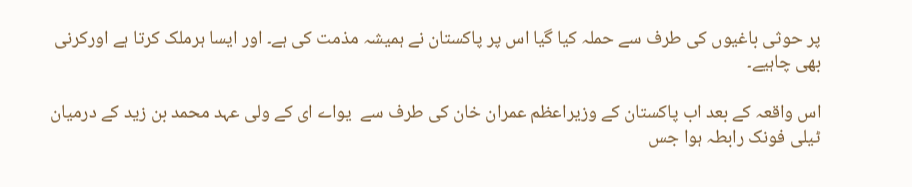پر حوثی باغیوں کی طرف سے حملہ کیا گیا اس پر پاکستان نے ہمیشہ مذمت کی ہے۔ اور ایسا ہرملک کرتا ہے اورکرنی بھی چاہیے۔

اس واقعہ کے بعد اب پاکستان کے وزیراعظم عمران خان کی طرف سے  یواے ای کے ولی عہد محمد بن زید کے درمیان ٹیلی فونک رابطہ ہوا جس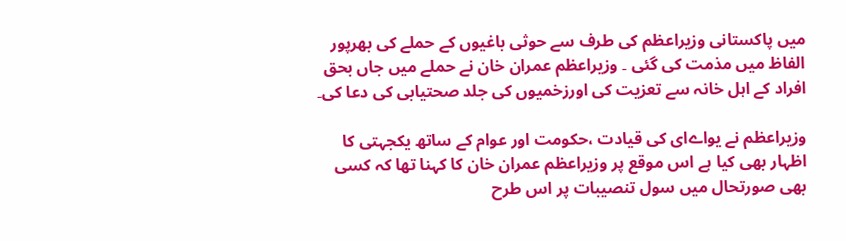میں پاکستانی وزیراعظم کی طرف سے حوثی باغیوں کے حملے کی بھرپور الفاظ میں مذمت کی گئی ۔ وزیراعظم عمران خان نے حملے میں جاں بحق افراد کے اہل خانہ سے تعزیت کی اورزخمیوں کی جلد صحتیابی کی دعا کی۔

وزیراعظم نے یواےای کی قیادت ،حکومت اور عوام کے ساتھ یکجہتی کا اظہار بھی کیا ہے اس موقع پر وزیراعظم عمران خان کا کہنا تھا کہ کسی بھی صورتحال میں سول تنصیبات پر اس طرح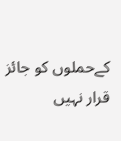کےحملوں کو جائز قرار نہیں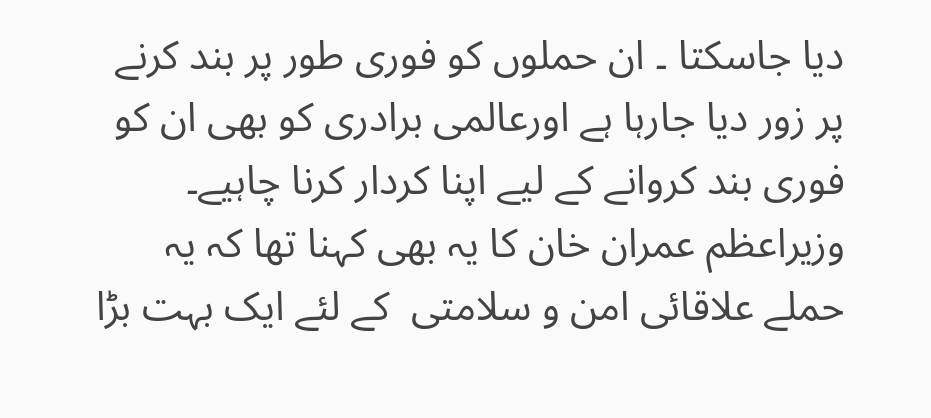دیا جاسکتا ۔ ان حملوں کو فوری طور پر بند کرنے پر زور دیا جارہا ہے اورعالمی برادری کو بھی ان کو فوری بند کروانے کے لیے اپنا کردار کرنا چاہیے۔ وزیراعظم عمران خان کا یہ بھی کہنا تھا کہ یہ حملے علاقائی امن و سلامتی  کے لئے ایک بہت بڑا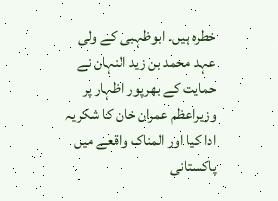خطرہ ہیں۔ ابوظہبی کے ولی عہد محمد بن زید النہان نے حمایت کے بھرپور اظہار پر وزیراعظم عمران خان کا شکریہ ادا کیا اور المناک واقعے میں پاکستانی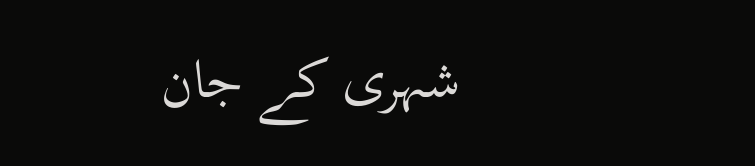شہری کے جان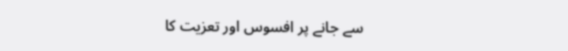سے جانے پر افسوس اور تعزیت کا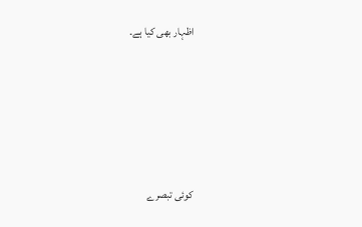اظہار بھی کیا ہے۔





کوئی تبصرے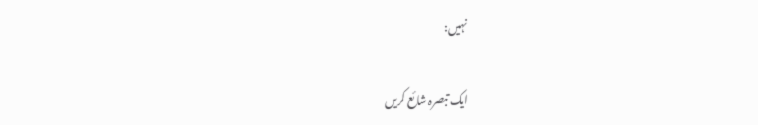نہیں:

ایک تبصرہ شائع کریں